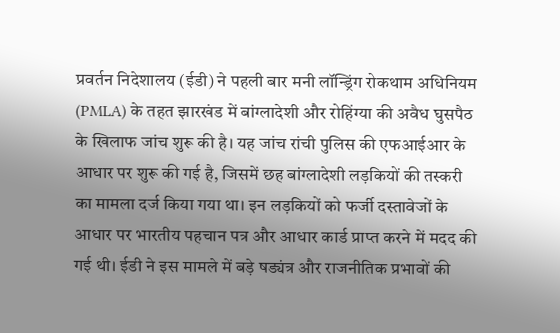प्रवर्तन निदेशालय (ईडी) ने पहली बार मनी लॉन्ड्रिंग रोकथाम अधिनियम (PMLA) के तहत झारखंड में बांग्लादेशी और रोहिंग्या की अवैध घुसपैठ के खिलाफ जांच शुरू की है। यह जांच रांची पुलिस की एफआईआर के आधार पर शुरू की गई है, जिसमें छह बांग्लादेशी लड़कियों की तस्करी का मामला दर्ज किया गया था। इन लड़कियों को फर्जी दस्तावेजों के आधार पर भारतीय पहचान पत्र और आधार कार्ड प्राप्त करने में मदद की गई थी। ईडी ने इस मामले में बड़े षड्यंत्र और राजनीतिक प्रभावों की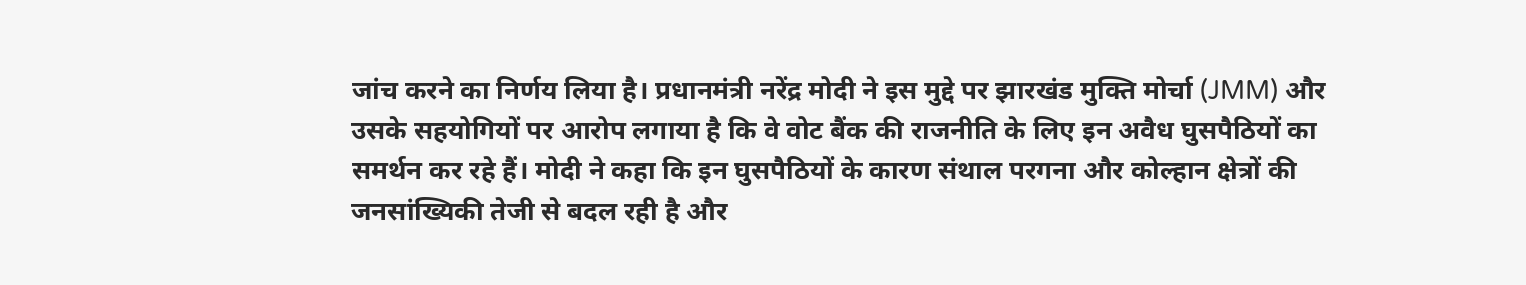जांच करने का निर्णय लिया है। प्रधानमंत्री नरेंद्र मोदी ने इस मुद्दे पर झारखंड मुक्ति मोर्चा (JMM) और उसके सहयोगियों पर आरोप लगाया है कि वे वोट बैंक की राजनीति के लिए इन अवैध घुसपैठियों का समर्थन कर रहे हैं। मोदी ने कहा कि इन घुसपैठियों के कारण संथाल परगना और कोल्हान क्षेत्रों की जनसांख्यिकी तेजी से बदल रही है और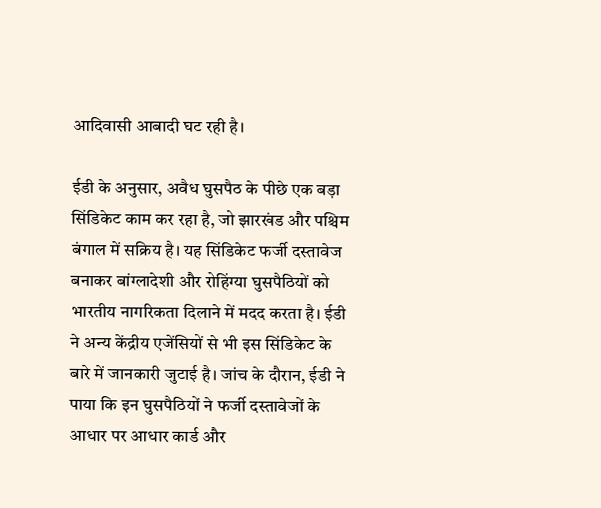आदिवासी आबादी घट रही है।

ईडी के अनुसार, अवैध घुसपैठ के पीछे एक बड़ा सिंडिकेट काम कर रहा है, जो झारखंड और पश्चिम बंगाल में सक्रिय है। यह सिंडिकेट फर्जी दस्तावेज बनाकर बांग्लादेशी और रोहिंग्या घुसपैठियों को भारतीय नागरिकता दिलाने में मदद करता है। ईडी ने अन्य केंद्रीय एजेंसियों से भी इस सिंडिकेट के बारे में जानकारी जुटाई है। जांच के दौरान, ईडी ने पाया कि इन घुसपैठियों ने फर्जी दस्तावेजों के आधार पर आधार कार्ड और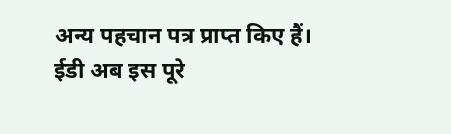अन्य पहचान पत्र प्राप्त किए हैं। ईडी अब इस पूरे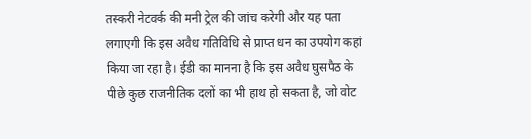तस्करी नेटवर्क की मनी ट्रेल की जांच करेगी और यह पता लगाएगी कि इस अवैध गतिविधि से प्राप्त धन का उपयोग कहां किया जा रहा है। ईडी का मानना है कि इस अवैध घुसपैठ के पीछे कुछ राजनीतिक दलों का भी हाथ हो सकता है, जो वोट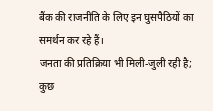बैंक की राजनीति के लिए इन घुसपैठियों का समर्थन कर रहे हैं।
जनता की प्रतिक्रिया भी मिली-जुली रही है; कुछ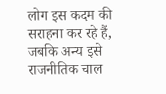लोग इस कदम की सराहना कर रहे हैं, जबकि अन्य इसे राजनीतिक चाल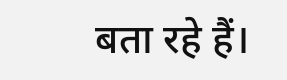बता रहे हैं।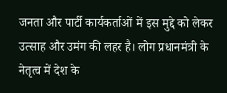जनता और पार्टी कार्यकर्ताओं में इस मुद्दे को लेकर उत्साह और उमंग की लहर है। लोग प्रधानमंत्री के नेतृत्व में देश के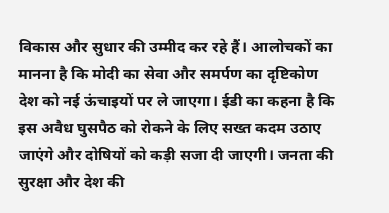विकास और सुधार की उम्मीद कर रहे हैं। आलोचकों का मानना है कि मोदी का सेवा और समर्पण का दृष्टिकोण देश को नई ऊंचाइयों पर ले जाएगा। ईडी का कहना है कि इस अवैध घुसपैठ को रोकने के लिए सख्त कदम उठाए जाएंगे और दोषियों को कड़ी सजा दी जाएगी। जनता की सुरक्षा और देश की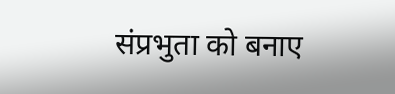संप्रभुता को बनाए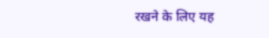रखने के लिए यह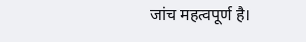जांच महत्वपूर्ण है।